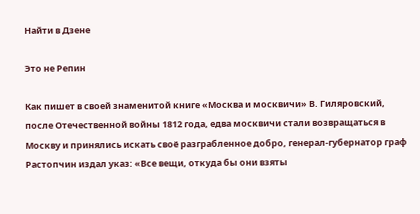Найти в Дзене

Это не Репин

Как пишет в своей знаменитой книге «Москва и москвичи» В. Гиляровский, после Отечественной войны 1812 года, едва москвичи стали возвращаться в Москву и принялись искать своё разграбленное добро, генерал-губернатор граф Растопчин издал указ: «Все вещи, откуда бы они взяты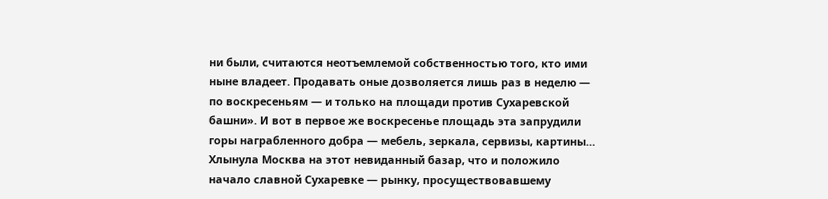ни были, считаются неотъемлемой собственностью того, кто ими ныне владеет. Продавать оные дозволяется лишь раз в неделю — по воскресеньям — и только на площади против Сухаревской башни». И вот в первое же воскресенье площадь эта запрудили горы награбленного добра — мебель, зеркала, сервизы, картины… Хлынула Москва на этот невиданный базар, что и положило начало славной Сухаревке — рынку, просуществовавшему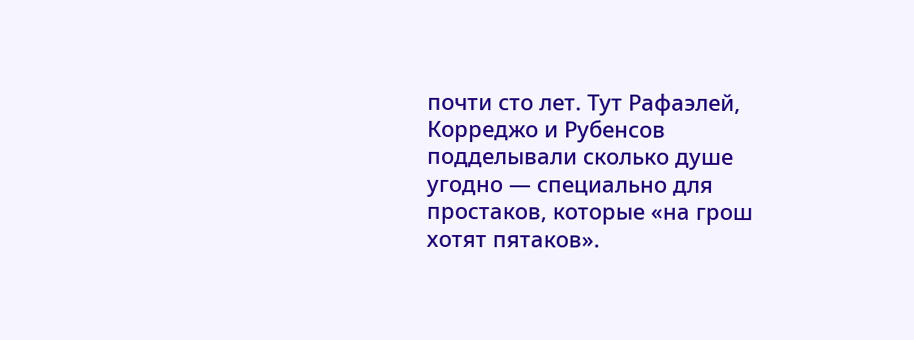почти сто лет. Тут Рафаэлей, Корреджо и Рубенсов подделывали сколько душе угодно — специально для простаков, которые «на грош хотят пятаков».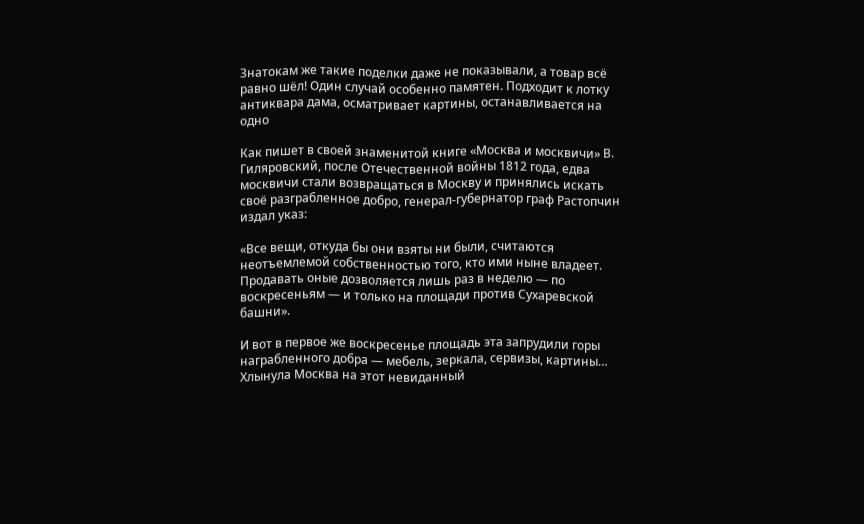Знатокам же такие поделки даже не показывали, а товар всё равно шёл! Один случай особенно памятен. Подходит к лотку антиквара дама, осматривает картины, останавливается на одно

Как пишет в своей знаменитой книге «Москва и москвичи» В. Гиляровский, после Отечественной войны 1812 года, едва москвичи стали возвращаться в Москву и принялись искать своё разграбленное добро, генерал-губернатор граф Растопчин издал указ:

«Все вещи, откуда бы они взяты ни были, считаются неотъемлемой собственностью того, кто ими ныне владеет. Продавать оные дозволяется лишь раз в неделю — по воскресеньям — и только на площади против Сухаревской башни».

И вот в первое же воскресенье площадь эта запрудили горы награбленного добра — мебель, зеркала, сервизы, картины… Хлынула Москва на этот невиданный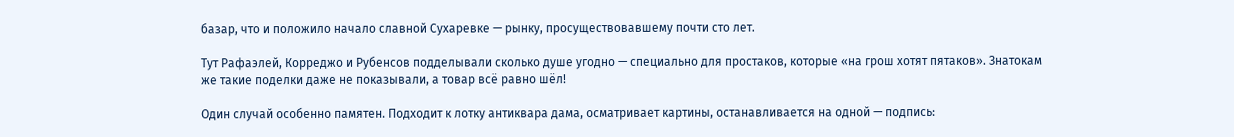базар, что и положило начало славной Сухаревке — рынку, просуществовавшему почти сто лет.

Тут Рафаэлей, Корреджо и Рубенсов подделывали сколько душе угодно — специально для простаков, которые «на грош хотят пятаков». Знатокам же такие поделки даже не показывали, а товар всё равно шёл!

Один случай особенно памятен. Подходит к лотку антиквара дама, осматривает картины, останавливается на одной — подпись: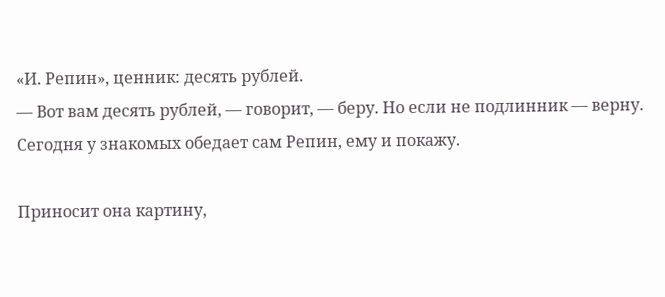«И. Репин», ценник: десять рублей.
— Вот вам десять рублей, — говорит, — беру. Но если не подлинник — верну. Сегодня у знакомых обедает сам Репин, ему и покажу.

Приносит она картину,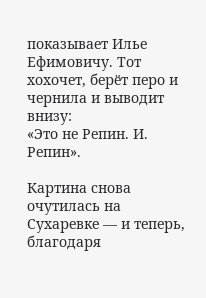показывает Илье Ефимовичу. Тот хохочет, берёт перо и чернила и выводит внизу:
«Это не Репин. И. Репин».

Картина снова очутилась на Сухаревке — и теперь, благодаря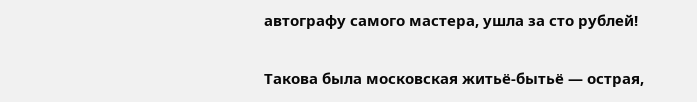автографу самого мастера, ушла за сто рублей!

Такова была московская житьё-бытьё — острая,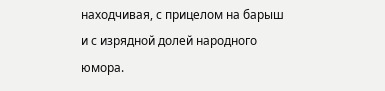находчивая, с прицелом на барыш и с изрядной долей народного юмора.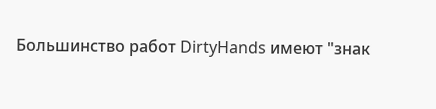Большинство работ DirtyHands имеют "знак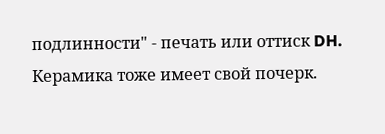подлинности" - печать или оттиск DH. Керамика тоже имеет свой почерк.